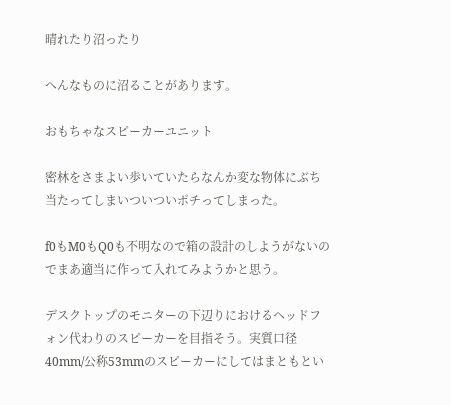晴れたり沼ったり

へんなものに沼ることがあります。

おもちゃなスピーカーユニット

密林をさまよい歩いていたらなんか変な物体にぶち当たってしまいついついポチってしまった。

f0もM0もQ0も不明なので箱の設計のしようがないのでまあ適当に作って入れてみようかと思う。

デスクトップのモニターの下辺りにおけるヘッドフォン代わりのスピーカーを目指そう。実質口径40mm/公称53mmのスピーカーにしてはまともとい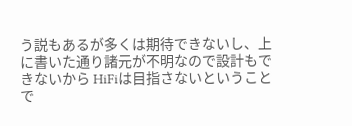う説もあるが多くは期待できないし、上に書いた通り諸元が不明なので設計もできないから HiFiは目指さないということで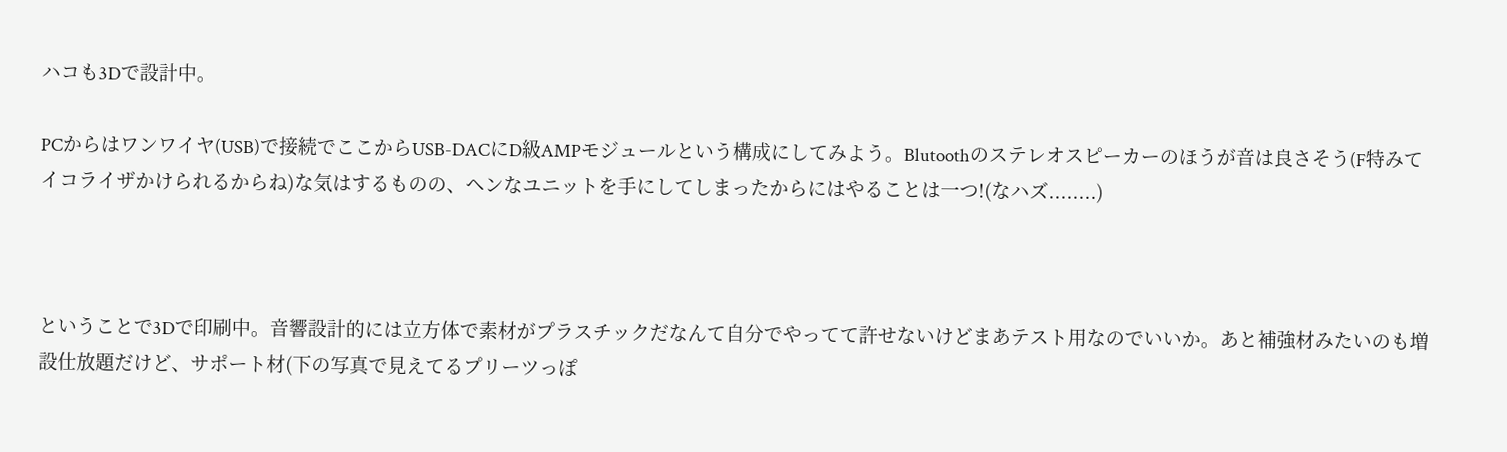ハコも3Dで設計中。

PCからはワンワイヤ(USB)で接続でここからUSB-DACにD級AMPモジュールという構成にしてみよう。Blutoothのステレオスピーカーのほうが音は良さそう(F特みてイコライザかけられるからね)な気はするものの、ヘンなユニットを手にしてしまったからにはやることは一つ!(なハズ........)



ということで3Dで印刷中。音響設計的には立方体で素材がプラスチックだなんて自分でやってて許せないけどまあテスト用なのでいいか。あと補強材みたいのも増設仕放題だけど、サポート材(下の写真で見えてるプリーツっぽ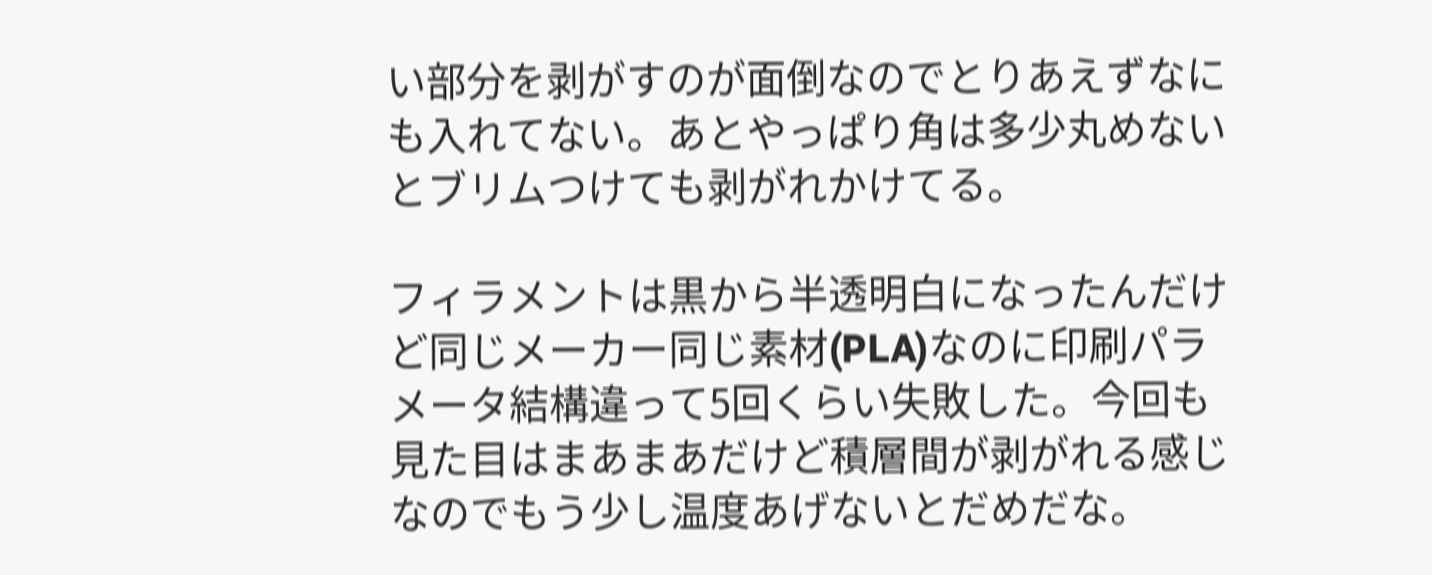い部分を剥がすのが面倒なのでとりあえずなにも入れてない。あとやっぱり角は多少丸めないとブリムつけても剥がれかけてる。

フィラメントは黒から半透明白になったんだけど同じメーカー同じ素材(PLA)なのに印刷パラメータ結構違って5回くらい失敗した。今回も見た目はまあまあだけど積層間が剥がれる感じなのでもう少し温度あげないとだめだな。